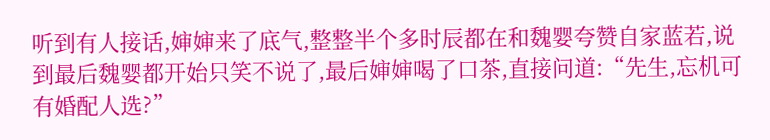听到有人接话,婶婶来了底气,整整半个多时辰都在和魏婴夸赞自家蓝若,说到最后魏婴都开始只笑不说了,最后婶婶喝了口茶,直接问道:“先生,忘机可有婚配人选?”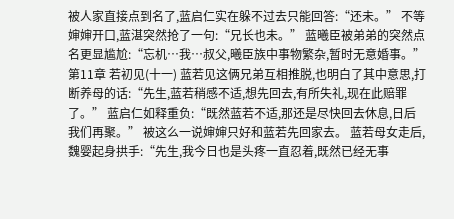被人家直接点到名了,蓝启仁实在躲不过去只能回答:“还未。” 不等婶婶开口,蓝湛突然抢了一句:“兄长也未。” 蓝曦臣被弟弟的突然点名更显尴尬:“忘机…我…叔父,曦臣族中事物繁杂,暂时无意婚事。” 第11章 若初见(十一) 蓝若见这俩兄弟互相推脱,也明白了其中意思,打断养母的话:“先生,蓝若稍感不适,想先回去,有所失礼,现在此赔罪了。” 蓝启仁如释重负:“既然蓝若不适,那还是尽快回去休息,日后我们再聚。” 被这么一说婶婶只好和蓝若先回家去。 蓝若母女走后,魏婴起身拱手:“先生,我今日也是头疼一直忍着,既然已经无事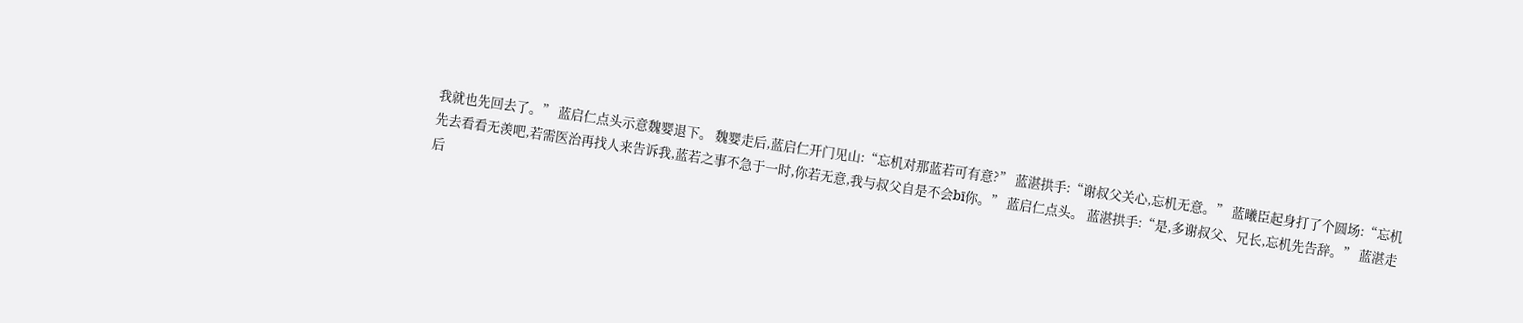我就也先回去了。” 蓝启仁点头示意魏婴退下。 魏婴走后,蓝启仁开门见山:“忘机对那蓝若可有意?” 蓝湛拱手:“谢叔父关心,忘机无意。” 蓝曦臣起身打了个圆场:“忘机先去看看无羡吧,若需医治再找人来告诉我,蓝若之事不急于一时,你若无意,我与叔父自是不会bī你。” 蓝启仁点头。 蓝湛拱手:“是,多谢叔父、兄长,忘机先告辞。” 蓝湛走后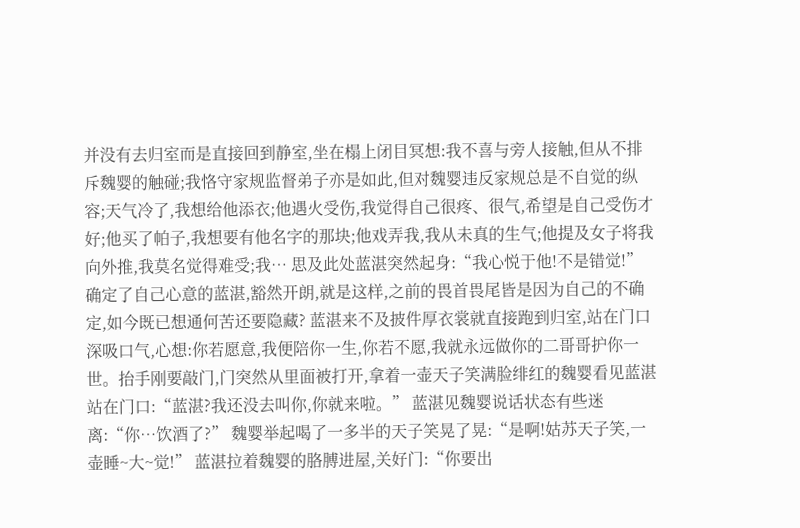并没有去归室而是直接回到静室,坐在榻上闭目冥想:我不喜与旁人接触,但从不排斥魏婴的触碰;我恪守家规监督弟子亦是如此,但对魏婴违反家规总是不自觉的纵容;天气冷了,我想给他添衣;他遇火受伤,我觉得自己很疼、很气,希望是自己受伤才好;他买了帕子,我想要有他名字的那块;他戏弄我,我从未真的生气;他提及女子将我向外推,我莫名觉得难受;我… 思及此处蓝湛突然起身:“我心悦于他!不是错觉!”确定了自己心意的蓝湛,豁然开朗,就是这样,之前的畏首畏尾皆是因为自己的不确定,如今既已想通何苦还要隐藏? 蓝湛来不及披件厚衣裳就直接跑到归室,站在门口深吸口气,心想:你若愿意,我便陪你一生,你若不愿,我就永远做你的二哥哥护你一世。抬手刚要敲门,门突然从里面被打开,拿着一壶天子笑满脸绯红的魏婴看见蓝湛站在门口:“蓝湛?我还没去叫你,你就来啦。” 蓝湛见魏婴说话状态有些迷离:“你…饮酒了?” 魏婴举起喝了一多半的天子笑晃了晃:“是啊!姑苏天子笑,一壶睡~大~觉!” 蓝湛拉着魏婴的胳膊进屋,关好门:“你要出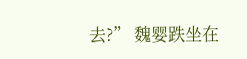去?” 魏婴跌坐在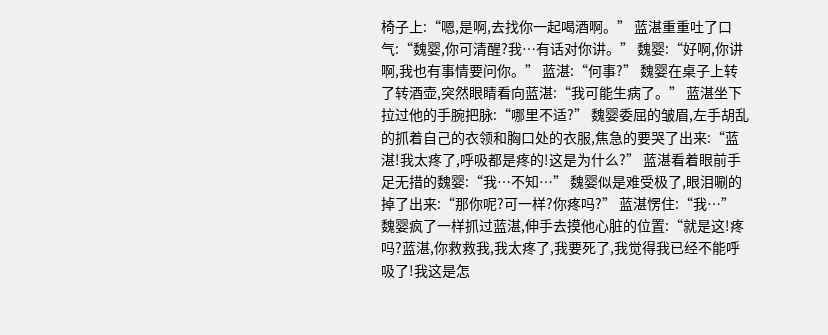椅子上:“嗯,是啊,去找你一起喝酒啊。” 蓝湛重重吐了口气:“魏婴,你可清醒?我…有话对你讲。” 魏婴:“好啊,你讲啊,我也有事情要问你。” 蓝湛:“何事?” 魏婴在桌子上转了转酒壶,突然眼睛看向蓝湛:“我可能生病了。” 蓝湛坐下拉过他的手腕把脉:“哪里不适?” 魏婴委屈的皱眉,左手胡乱的抓着自己的衣领和胸口处的衣服,焦急的要哭了出来:“蓝湛!我太疼了,呼吸都是疼的!这是为什么?” 蓝湛看着眼前手足无措的魏婴:“我…不知…” 魏婴似是难受极了,眼泪唰的掉了出来:“那你呢?可一样?你疼吗?” 蓝湛愣住:“我…” 魏婴疯了一样抓过蓝湛,伸手去摸他心脏的位置:“就是这!疼吗?蓝湛,你救救我,我太疼了,我要死了,我觉得我已经不能呼吸了!我这是怎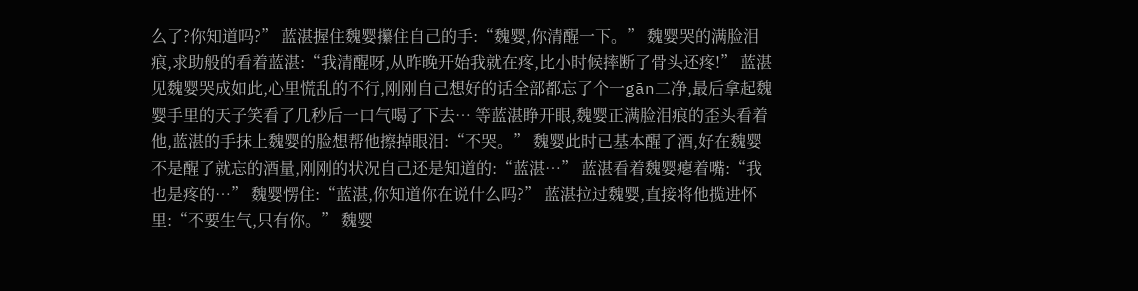么了?你知道吗?” 蓝湛握住魏婴攥住自己的手:“魏婴,你清醒一下。” 魏婴哭的满脸泪痕,求助般的看着蓝湛:“我清醒呀,从昨晚开始我就在疼,比小时候摔断了骨头还疼!” 蓝湛见魏婴哭成如此,心里慌乱的不行,刚刚自己想好的话全部都忘了个一gān二净,最后拿起魏婴手里的天子笑看了几秒后一口气喝了下去… 等蓝湛睁开眼,魏婴正满脸泪痕的歪头看着他,蓝湛的手抹上魏婴的脸想帮他擦掉眼泪:“不哭。” 魏婴此时已基本醒了酒,好在魏婴不是醒了就忘的酒量,刚刚的状况自己还是知道的:“蓝湛…” 蓝湛看着魏婴瘪着嘴:“我也是疼的…” 魏婴愣住:“蓝湛,你知道你在说什么吗?” 蓝湛拉过魏婴,直接将他揽进怀里:“不要生气,只有你。” 魏婴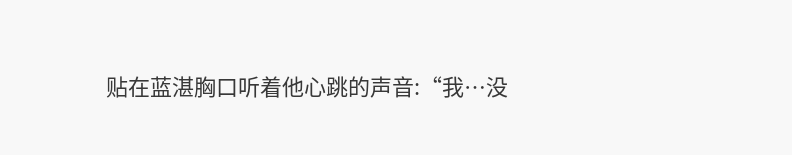贴在蓝湛胸口听着他心跳的声音:“我…没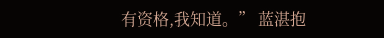有资格,我知道。” 蓝湛抱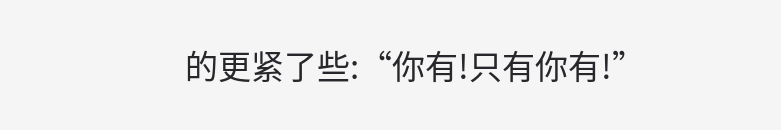的更紧了些:“你有!只有你有!”